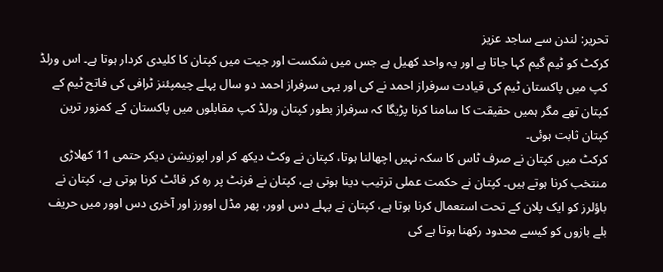تحریر: لندن سے ساجد عزیز
کرکٹ کو ٹیم گیم کہا جاتا ہے اور یہ واحد کھیل ہے جس میں شکست اور جیت میں کپتان کا کلیدی کردار ہوتا ہے۔ اس ورلڈ کپ میں پاکستان ٹیم کی قیادت سرفراز احمد نے کی اور یہی سرفراز احمد دو سال پہلے چیمپئنز ٹرافی کی فاتح ٹیم کے کپتان تھے مگر ہمیں حقیقت کا سامنا کرنا پڑیگا کہ سرفراز بطور کپتان ورلڈ کپ مقابلوں میں پاکستان کے کمزور ترین کپتان ثابت ہوئی۔
کرکٹ میں کپتان نے صرف ٹاس کا سکہ نہیں اچھالنا ہوتا، کپتان نے وکٹ دیکھ کر اور اپوزیشن دیکر حتمی 11 کھلاڑی منتخب کرنا ہوتے ہیں۔ کپتان نے حکمت عملی ترتیب دینا ہوتی ہے، کپتان نے فرنٹ پر رہ کر فائٹ کرنا ہوتی ہے، کپتان نے باؤلرز کو ایک پلان کے تحت استعمال کرنا ہوتا ہے، کپتان نے پہلے دس اوور، پھر مڈل اوورز اور آخری دس اوور میں حریف بلے بازوں کو کیسے محدود رکھنا ہوتا ہے کی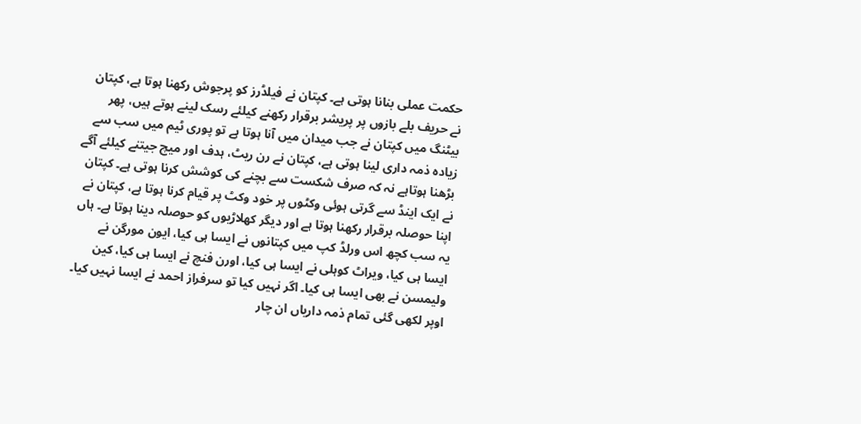حکمت عملی بنانا ہوتی ہے۔ کپتان نے فیلڈرز کو پرجوش رکھنا ہوتا ہے، کپتان نے حریف بلے بازوں پر پریشر برقرار رکھنے کیلئے رسک لینے ہوتے ہیں، پھر بیٹنگ میں کپتان نے جب میدان میں آنا ہوتا ہے تو پوری ٹیم میں سب سے زیادہ ذمہ داری لینا ہوتی ہے، کپتان نے رن ریٹ، ہدف اور میچ جیتنے کیلئے آگے بڑھنا ہوتاہے نہ کہ صرف شکست سے بچنے کی کوشش کرنا ہوتی ہے۔ کپتان نے ایک اینڈ سے گرتی ہوئی وکٹوں پر خود وکٹ پر قیام کرنا ہوتا ہے، کپتان نے اپنا حوصلہ برقرار رکھنا ہوتا ہے اور دیگر کھلاڑیوں کو حوصلہ دینا ہوتا ہے۔ ہاں یہ سب کچھ اس ورلڈ کپ میں کپتانوں نے ایسا ہی کیا، ایون مورگن نے ایسا ہی کیا، ویراٹ کوہلی نے ایسا ہی کیا، اورن فنچ نے ایسا ہی کیا، کین ولیمسن نے بھی ایسا ہی کیا۔ اگر نہیں کیا تو سرفراز احمد نے ایسا نہیں کیا۔ اوپر لکھی گئی تمام ذمہ داریاں ان چار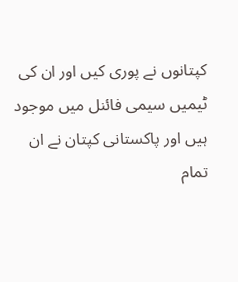کپتانوں نے پوری کیں اور ان کی ٹیمیں سیمی فائنل میں موجود ہیں اور پاکستانی کپتان نے ان تمام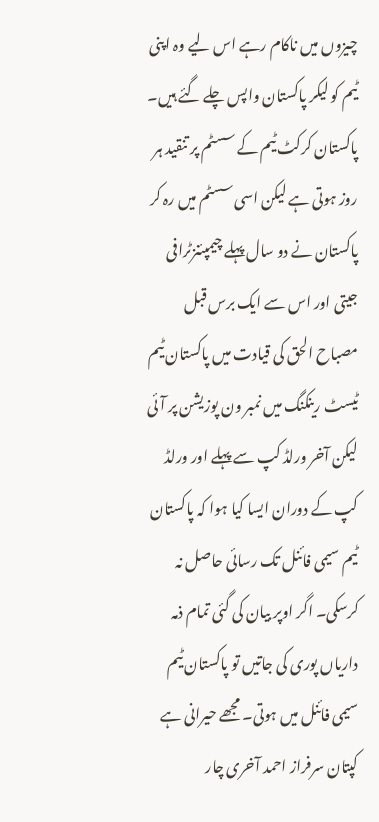چیزوں میں ناکام رہے اس لیے وہ اپنی ٹیم کو لیکر پاکستان واپس چلے گئے ہیں۔
پاکستان کرکٹ ٹیم کے سسٹم پر تنقید ہر روز ہوتی ہے لیکن اسی سسٹم میں رہ کر پاکستان نے دو سال پہلے چیمپئنزٹرافی جیتی اور اس سے ایک برس قبل مصباح الحق کی قیادت میں پاکستان ٹیم ٹیسٹ رینکنگ میں نمبر ون پوزیشن پر آئی لیکن آخر ورلڈ کپ سے پہلے اور ورلڈ کپ کے دوران ایسا کیا ہوا کہ پاکستان ٹیم سیمی فائنل تک رسائی حاصل نہ کرسکی۔ اگر اوپر بیان کی گئی تمام ذمہ داریاں پوری کی جاتیں تو پاکستان ٹیم سیمی فائنل میں ہوتی۔ مجھے حیرانی ہے کپتان سرفراز احمد آخری چار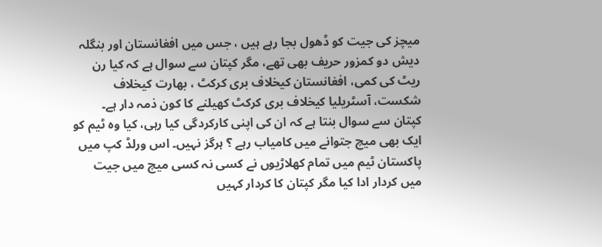میچز کی جیت کو ڈھول بجا رہے ہیں ، جس میں افغانستان اور بنگلہ دیش دو کمزور حریف بھی تھے، مگر کپتان سے سوال ہے کہ کیا رن ریٹ کی کمی، افغانستان کیخلاف بری کرکٹ ، بھارت کیخلاف شکست، آسٹریلیا کیخلاف بری کرکٹ کھیلنے کا کون ذمہ دار ہے۔ کپتان سے سوال بنتا ہے کہ ان کی اپنی کارکردگی کیا رہی، کیا وہ ٹیم کو ایک بھی میچ جتوانے میں کامیاب رہے ؟ ہرگز نہیں۔ اس ورلڈ کپ میں پاکستان ٹیم میں تمام کھلاڑیوں نے کسی نہ کسی میچ میں جیت میں کردار ادا کیا مگر کپتان کا کردار کہیں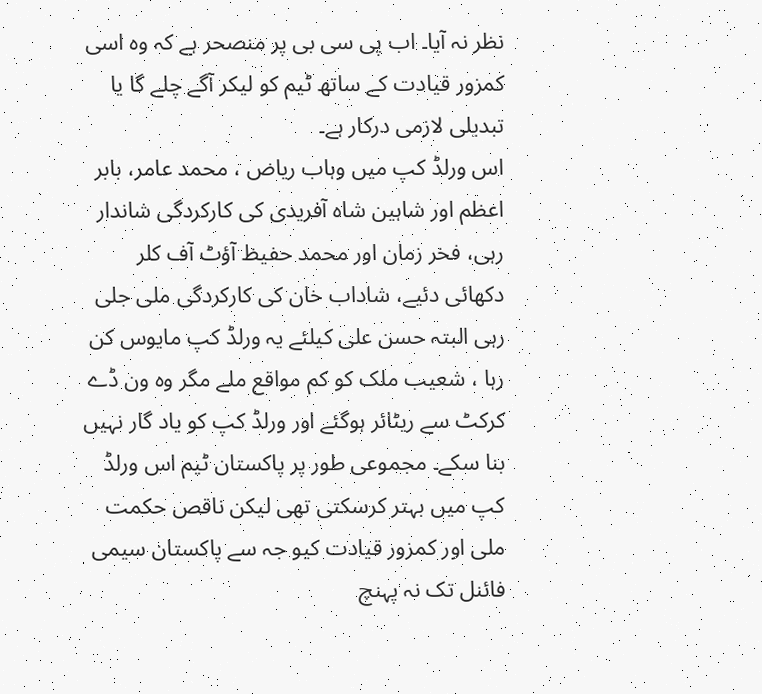نظر نہ آیا۔ اب پی سی بی پر منصحر ہے کہ وہ اسی کمزور قیادت کے ساتھ ٹیم کو لیکر آگے چلے گا یا تبدیلی لازمی درکار ہے۔
اس ورلڈ کپ میں وہاب ریاض ، محمد عامر، بابر اعظم اور شاہین شاہ آفریدی کی کارکردگی شاندار رہی، فخر زمان اور محمد حفیظ آؤٹ آف کلر دکھائی دئیے، شاداب خان کی کارکردگی ملی جلی رہی البتہ حسن علی کیلئے یہ ورلڈ کپ مایوس کن رہا ، شعیب ملک کو کم مواقع ملے مگر وہ ون ڈے کرکٹ سے ریٹائر ہوگئے اور ورلڈ کپ کو یاد گار نہیں بنا سکے۔ مجموعی طور پر پاکستان ٹیم اس ورلڈ کپ میں بہتر کرسکتی تھی لیکن ناقص حکمت ملی اور کمزور قیادت کیو جہ سے پاکستان سیمی فائنل تک نہ پہنچ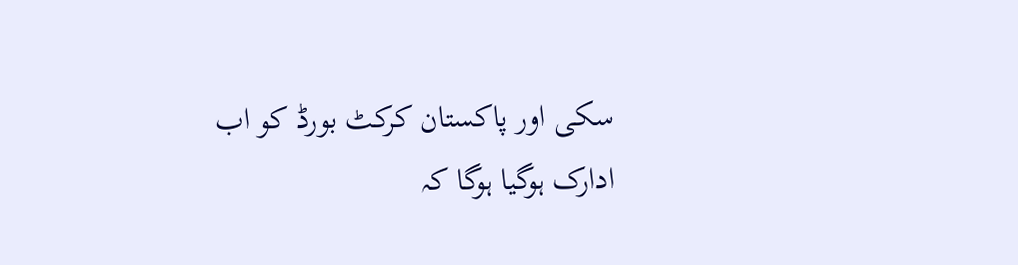سکی اور پاکستان کرکٹ بورڈ کو اب ادارک ہوگیا ہوگا کہ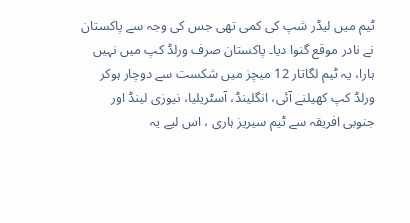ٹیم میں لیڈر شپ کی کمی تھی جس کی وجہ سے پاکستان نے نادر موقع گنوا دیا۔ پاکستان صرف ورلڈ کپ میں نہیں ہارا، یہ ٹیم لگاتار 12 میچز میں شکست سے دوچار ہوکر ورلڈ کپ کھیلنے آئی، انگلینڈ، آسٹریلیا، نیوزی لینڈ اور جنوبی افریقہ سے ٹیم سیریز ہاری ، اس لیے یہ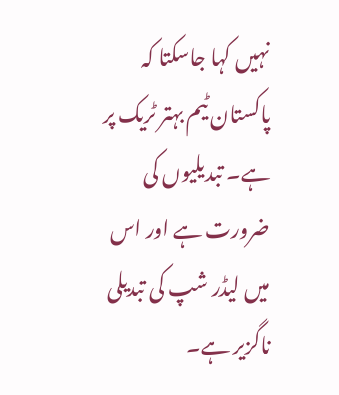نہیں کہا جاسکتا کہ پاکستان ٹیم بہتر ٹریک پر ہے۔ تبدیلیوں کی ضرورت ہے اور اس میں لیڈر شپ کی تبدیلی ناگزیر ہے۔